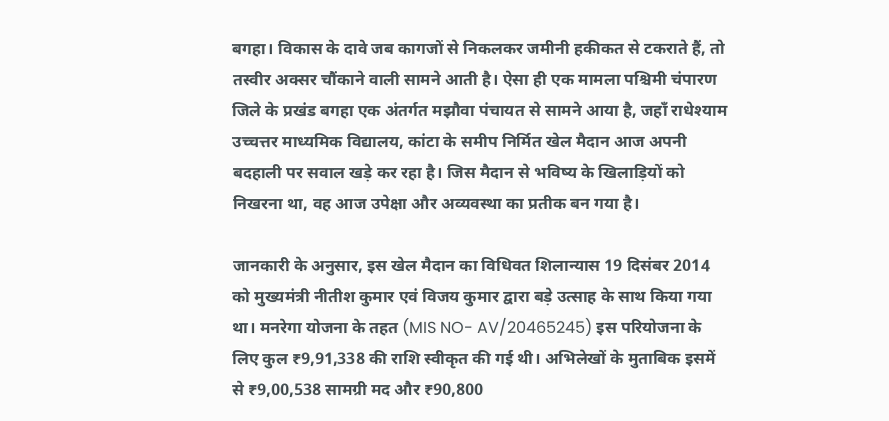बगहा। विकास के दावे जब कागजों से निकलकर जमीनी हकीकत से टकराते हैं, तो तस्वीर अक्सर चौंकाने वाली सामने आती है। ऐसा ही एक मामला पश्चिमी चंपारण जिले के प्रखंड बगहा एक अंतर्गत मझौवा पंचायत से सामने आया है, जहाँ राधेश्याम उच्चत्तर माध्यमिक विद्यालय, कांटा के समीप निर्मित खेल मैदान आज अपनी बदहाली पर सवाल खड़े कर रहा है। जिस मैदान से भविष्य के खिलाड़ियों को निखरना था, वह आज उपेक्षा और अव्यवस्था का प्रतीक बन गया है।

जानकारी के अनुसार, इस खेल मैदान का विधिवत शिलान्यास 19 दिसंबर 2014 को मुख्यमंत्री नीतीश कुमार एवं विजय कुमार द्वारा बड़े उत्साह के साथ किया गया था। मनरेगा योजना के तहत (MIS NO- AV/20465245) इस परियोजना के लिए कुल ₹9,91,338 की राशि स्वीकृत की गई थी। अभिलेखों के मुताबिक इसमें से ₹9,00,538 सामग्री मद और ₹90,800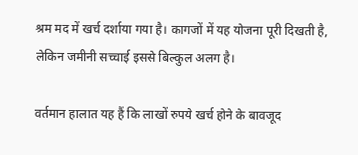श्रम मद में खर्च दर्शाया गया है। कागजों में यह योजना पूरी दिखती है, लेकिन जमीनी सच्चाई इससे बिल्कुल अलग है।

वर्तमान हालात यह हैं कि लाखों रुपये खर्च होने के बावजूद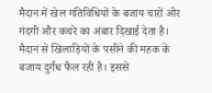मैदान में खेल गतिविधियों के बजाय चारों ओर गंदगी और कचरे का अंबार दिखाई देता है। मैदान से खिलाड़ियों के पसीने की महक के बजाय दुर्गंध फैल रही है। इससे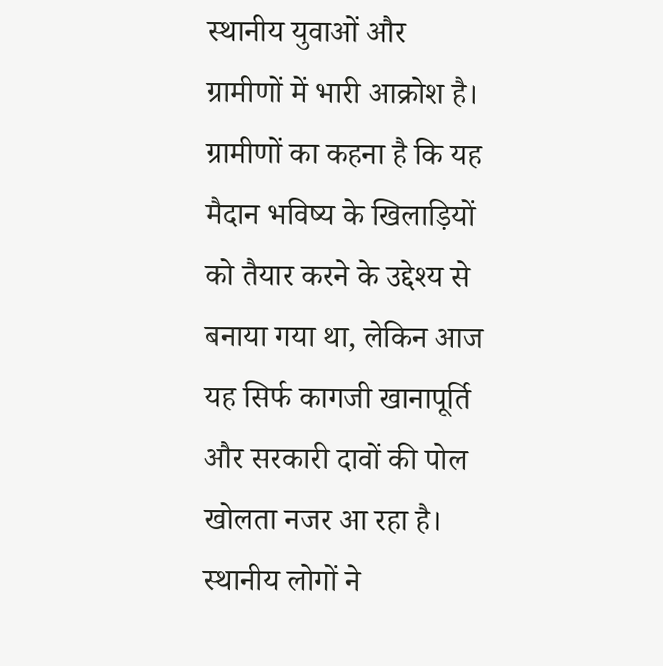स्थानीय युवाओं और ग्रामीणों में भारी आक्रोश है। ग्रामीणों का कहना है कि यह मैदान भविष्य के खिलाड़ियों को तैयार करने के उद्देश्य से बनाया गया था, लेकिन आज यह सिर्फ कागजी खानापूर्ति और सरकारी दावों की पोल खोलता नजर आ रहा है। स्थानीय लोगों ने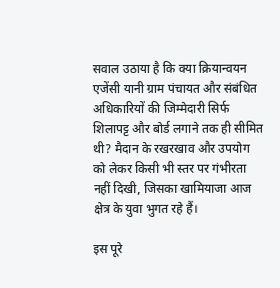सवाल उठाया है कि क्या क्रियान्वयन एजेंसी यानी ग्राम पंचायत और संबंधित अधिकारियों की जिम्मेदारी सिर्फ शिलापट्ट और बोर्ड लगाने तक ही सीमित थी? मैदान के रखरखाव और उपयोग को लेकर किसी भी स्तर पर गंभीरता नहीं दिखी, जिसका खामियाजा आज क्षेत्र के युवा भुगत रहे हैं।

इस पूरे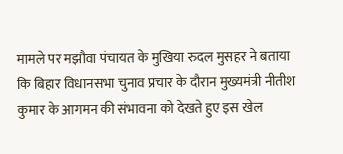मामले पर मझौवा पंचायत के मुखिया रुदल मुसहर ने बताया कि बिहार विधानसभा चुनाव प्रचार के दौरान मुख्यमंत्री नीतीश कुमार के आगमन की संभावना को देखते हुए इस खेल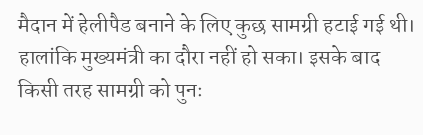मैदान में हेलीपैड बनाने के लिए कुछ सामग्री हटाई गई थी। हालांकि मुख्यमंत्री का दौरा नहीं हो सका। इसके बाद किसी तरह सामग्री को पुनः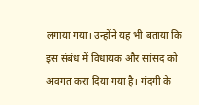लगाया गया। उन्होंने यह भी बताया कि इस संबंध में विधायक और सांसद को अवगत करा दिया गया है। गंदगी के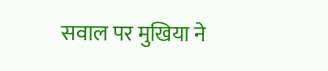सवाल पर मुखिया ने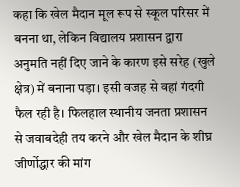कहा कि खेल मैदान मूल रूप से स्कूल परिसर में बनना था, लेकिन विद्यालय प्रशासन द्वारा अनुमति नहीं दिए जाने के कारण इसे सरेह (खुले क्षेत्र) में बनाना पड़ा। इसी वजह से वहां गंदगी फैल रही है। फिलहाल स्थानीय जनता प्रशासन से जवाबदेही तय करने और खेल मैदान के शीघ्र जीर्णोद्धार की मांग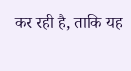कर रही है, ताकि यह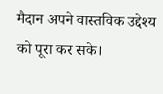मैदान अपने वास्तविक उद्देश्य को पूरा कर सके।